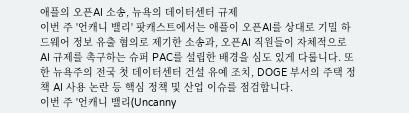애플의 오픈AI 소송, 뉴욕의 데이터센터 규제
이번 주 '언캐니 밸리' 팟캐스트에서는 애플이 오픈AI를 상대로 기밀 하드웨어 정보 유출 혐의로 제기한 소송과, 오픈AI 직원들이 자체적으로 AI 규제를 촉구하는 슈퍼 PAC를 설립한 배경을 심도 있게 다룹니다. 또한 뉴욕주의 전국 첫 데이터센터 건설 유예 조치, DOGE 부서의 주택 정책 AI 사용 논란 등 핵심 정책 및 산업 이슈를 점검합니다.
이번 주 '언캐니 밸리(Uncanny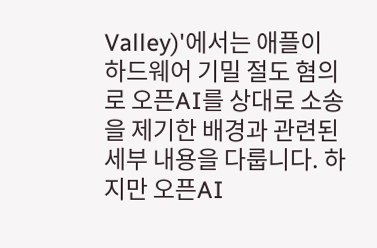Valley)'에서는 애플이 하드웨어 기밀 절도 혐의로 오픈AI를 상대로 소송을 제기한 배경과 관련된 세부 내용을 다룹니다. 하지만 오픈AI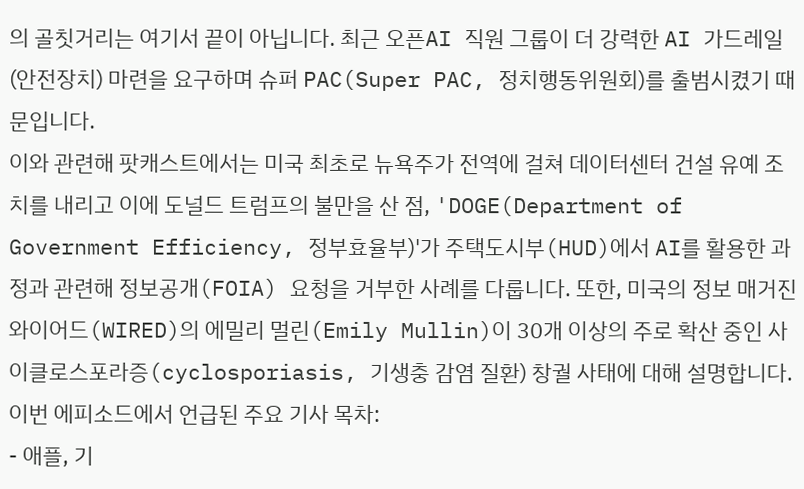의 골칫거리는 여기서 끝이 아닙니다. 최근 오픈AI 직원 그룹이 더 강력한 AI 가드레일(안전장치) 마련을 요구하며 슈퍼 PAC(Super PAC, 정치행동위원회)를 출범시켰기 때문입니다.
이와 관련해 팟캐스트에서는 미국 최초로 뉴욕주가 전역에 걸쳐 데이터센터 건설 유예 조치를 내리고 이에 도널드 트럼프의 불만을 산 점, 'DOGE(Department of Government Efficiency, 정부효율부)'가 주택도시부(HUD)에서 AI를 활용한 과정과 관련해 정보공개(FOIA) 요청을 거부한 사례를 다룹니다. 또한, 미국의 정보 매거진 와이어드(WIRED)의 에밀리 멀린(Emily Mullin)이 30개 이상의 주로 확산 중인 사이클로스포라증(cyclosporiasis, 기생충 감염 질환) 창궐 사태에 대해 설명합니다.
이번 에피소드에서 언급된 주요 기사 목차:
- 애플, 기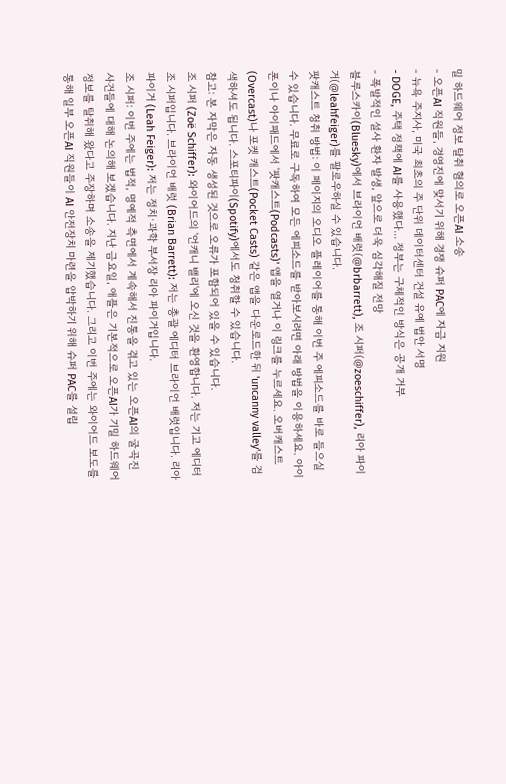밀 하드웨어 정보 탈취 혐의로 오픈AI 소송
- 오픈AI 직원들, 경영진에 맞서기 위해 경쟁 슈퍼 PAC에 자금 지원
- 뉴욕 주지사, 미국 최초의 주 단위 데이터센터 건설 유예 법안 서명
- DOGE, 주택 정책에 AI를 사용했다... 정부는 구체적인 방식은 공개 거부
- 폭발적인 설사 환자 발생, 앞으로 더욱 심각해질 전망
블루스카이(Bluesky)에서 브라이언 배럿(@brbarrett), 조 시퍼(@zoeschiffer), 리아 파이거(@leahfeiger)를 팔로우하실 수 있습니다.
팟캐스트 청취 방법: 이 페이지의 오디오 플레이어를 통해 이번 주 에피소드를 바로 들으실 수 있습니다. 무료로 구독하여 모든 에피소드를 받아보시려면 아래 방법을 이용하세요. 아이폰이나 아이패드에서 '팟캐스트(Podcasts)' 앱을 열거나 이 링크를 누르세요. 오버캐스트(Overcast)나 포켓 캐스트(Pocket Casts) 같은 앱을 다운로드한 뒤 'uncanny valley'를 검색하셔도 됩니다. 스포티파이(Spotify)에서도 청취할 수 있습니다.
참고: 본 자막은 자동 생성된 것으로 오류가 포함되어 있을 수 있습니다.
조 시퍼 (Zoë Schiffer): 와이어드의 '언캐니 밸리'에 오신 것을 환영합니다. 저는 기고 에디터 조 시퍼입니다. 브라이언 배럿 (Brian Barrett): 저는 총괄 에디터 브라이언 배럿입니다. 리아 파이거 (Leah Feiger): 저는 정치·과학 부서장 리아 파이거입니다.
조 시퍼: 이번 주에는 법적, 명예적 측면에서 계속해서 진통을 겪고 있는 오픈AI의 굴곡진 사건들에 대해 논의해 보겠습니다. 지난 금요일, 애플은 기본적으로 오픈AI가 기밀 하드웨어 정보를 탈취해 왔다고 주장하며 소송을 제기했습니다. 그리고 이번 주에는 와이어드 보도를 통해 일부 오픈AI 직원들이 AI 안전장치 마련을 압박하기 위해 슈퍼 PAC를 설립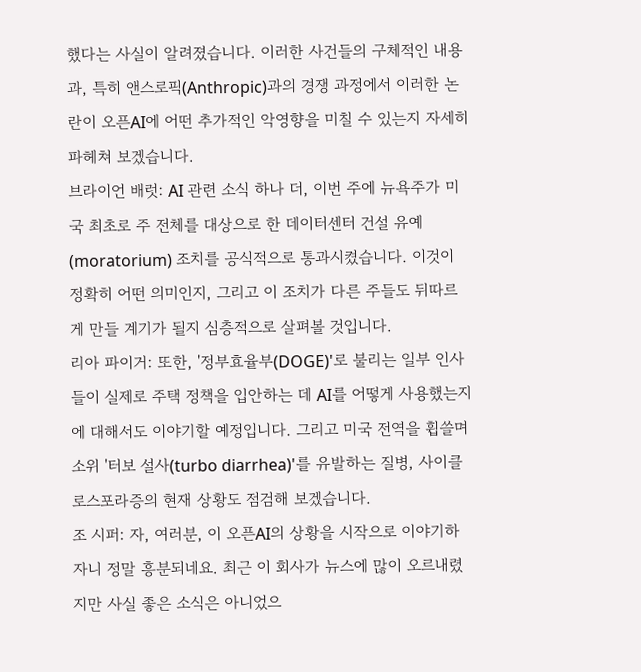했다는 사실이 알려졌습니다. 이러한 사건들의 구체적인 내용과, 특히 앤스로픽(Anthropic)과의 경쟁 과정에서 이러한 논란이 오픈AI에 어떤 추가적인 악영향을 미칠 수 있는지 자세히 파헤쳐 보겠습니다.
브라이언 배럿: AI 관련 소식 하나 더, 이번 주에 뉴욕주가 미국 최초로 주 전체를 대상으로 한 데이터센터 건설 유예(moratorium) 조치를 공식적으로 통과시켰습니다. 이것이 정확히 어떤 의미인지, 그리고 이 조치가 다른 주들도 뒤따르게 만들 계기가 될지 심층적으로 살펴볼 것입니다.
리아 파이거: 또한, '정부효율부(DOGE)'로 불리는 일부 인사들이 실제로 주택 정책을 입안하는 데 AI를 어떻게 사용했는지에 대해서도 이야기할 예정입니다. 그리고 미국 전역을 휩쓸며 소위 '터보 설사(turbo diarrhea)'를 유발하는 질병, 사이클로스포라증의 현재 상황도 점검해 보겠습니다.
조 시퍼: 자, 여러분, 이 오픈AI의 상황을 시작으로 이야기하자니 정말 흥분되네요. 최근 이 회사가 뉴스에 많이 오르내렸지만 사실 좋은 소식은 아니었으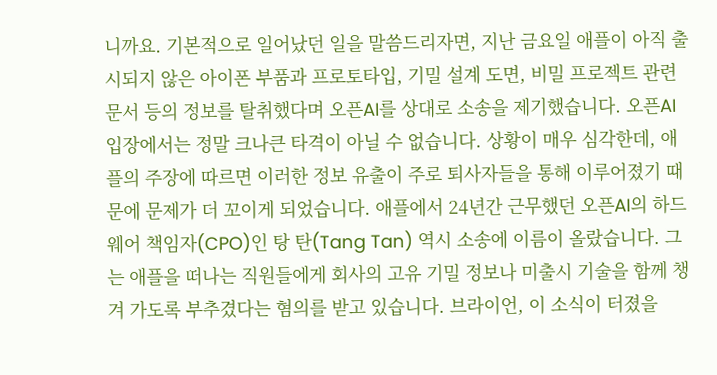니까요. 기본적으로 일어났던 일을 말씀드리자면, 지난 금요일 애플이 아직 출시되지 않은 아이폰 부품과 프로토타입, 기밀 설계 도면, 비밀 프로젝트 관련 문서 등의 정보를 탈취했다며 오픈AI를 상대로 소송을 제기했습니다. 오픈AI 입장에서는 정말 크나큰 타격이 아닐 수 없습니다. 상황이 매우 심각한데, 애플의 주장에 따르면 이러한 정보 유출이 주로 퇴사자들을 통해 이루어졌기 때문에 문제가 더 꼬이게 되었습니다. 애플에서 24년간 근무했던 오픈AI의 하드웨어 책임자(CPO)인 탕 탄(Tang Tan) 역시 소송에 이름이 올랐습니다. 그는 애플을 떠나는 직원들에게 회사의 고유 기밀 정보나 미출시 기술을 함께 챙겨 가도록 부추겼다는 혐의를 받고 있습니다. 브라이언, 이 소식이 터졌을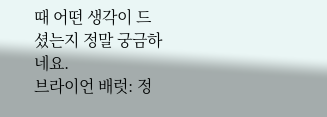때 어떤 생각이 드셨는지 정말 궁금하네요.
브라이언 배럿: 정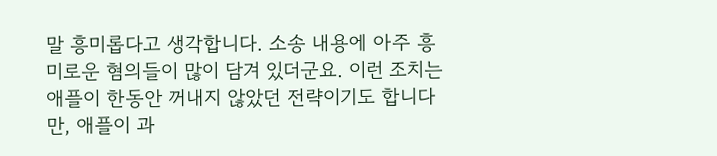말 흥미롭다고 생각합니다. 소송 내용에 아주 흥미로운 혐의들이 많이 담겨 있더군요. 이런 조치는 애플이 한동안 꺼내지 않았던 전략이기도 합니다만, 애플이 과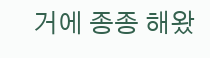거에 종종 해왔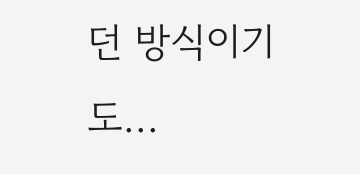던 방식이기도...